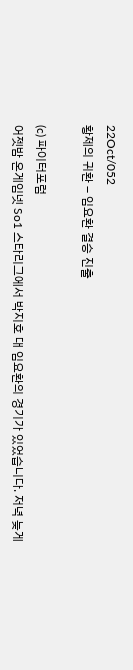22Oct/052
황제의 귀환 – 임요환 결승 진출

(c) 파이터포럼
어젯밤 온게임넷 So1 스타리그에서 박지호 대 임요환의 경기가 있었습니다. 저녁 늦게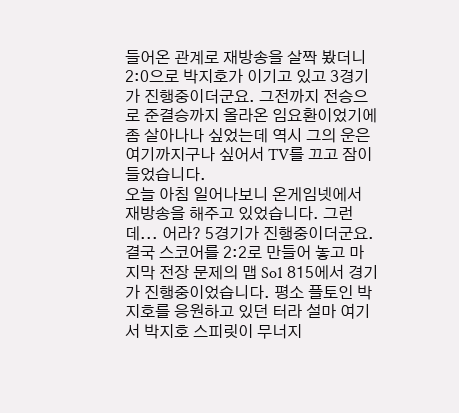들어온 관계로 재방송을 살짝 봤더니 2:0으로 박지호가 이기고 있고 3경기가 진행중이더군요. 그전까지 전승으로 준결승까지 올라온 임요환이었기에 좀 살아나나 싶었는데 역시 그의 운은 여기까지구나 싶어서 TV를 끄고 잠이 들었습니다.
오늘 아침 일어나보니 온게임넷에서 재방송을 해주고 있었습니다. 그런데... 어라? 5경기가 진행중이더군요. 결국 스코어를 2:2로 만들어 놓고 마지막 전장 문제의 맵 So1 815에서 경기가 진행중이었습니다. 평소 플토인 박지호를 응원하고 있던 터라 설마 여기서 박지호 스피릿이 무너지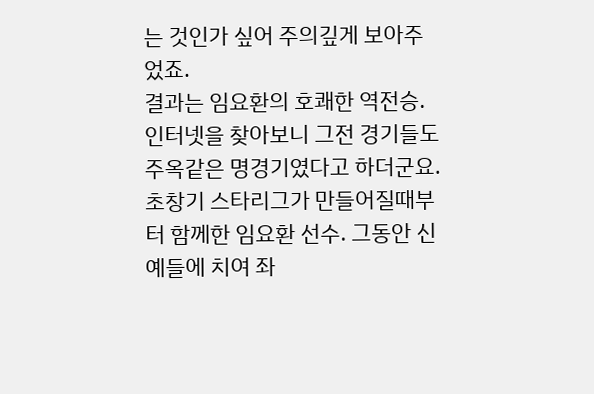는 것인가 싶어 주의깊게 보아주었죠.
결과는 임요환의 호쾌한 역전승.
인터넷을 찾아보니 그전 경기들도 주옥같은 명경기였다고 하더군요. 초창기 스타리그가 만들어질때부터 함께한 임요환 선수. 그동안 신예들에 치여 좌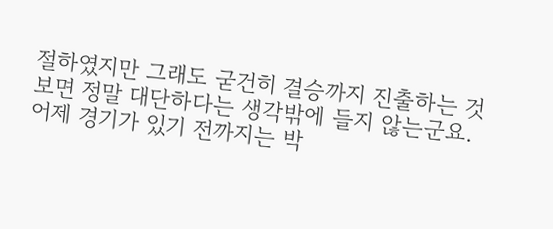절하였지만 그래도 굳건히 결승까지 진출하는 것 보면 정말 대단하다는 생각밖에 들지 않는군요.
어제 경기가 있기 전까지는 박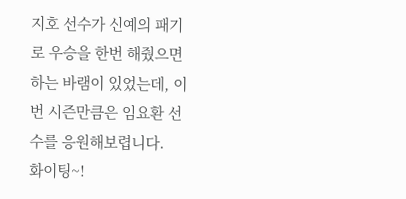지호 선수가 신예의 패기로 우승을 한번 해줬으면 하는 바램이 있었는데, 이번 시즌만큼은 임요환 선수를 응원해보렵니다.
화이팅~!